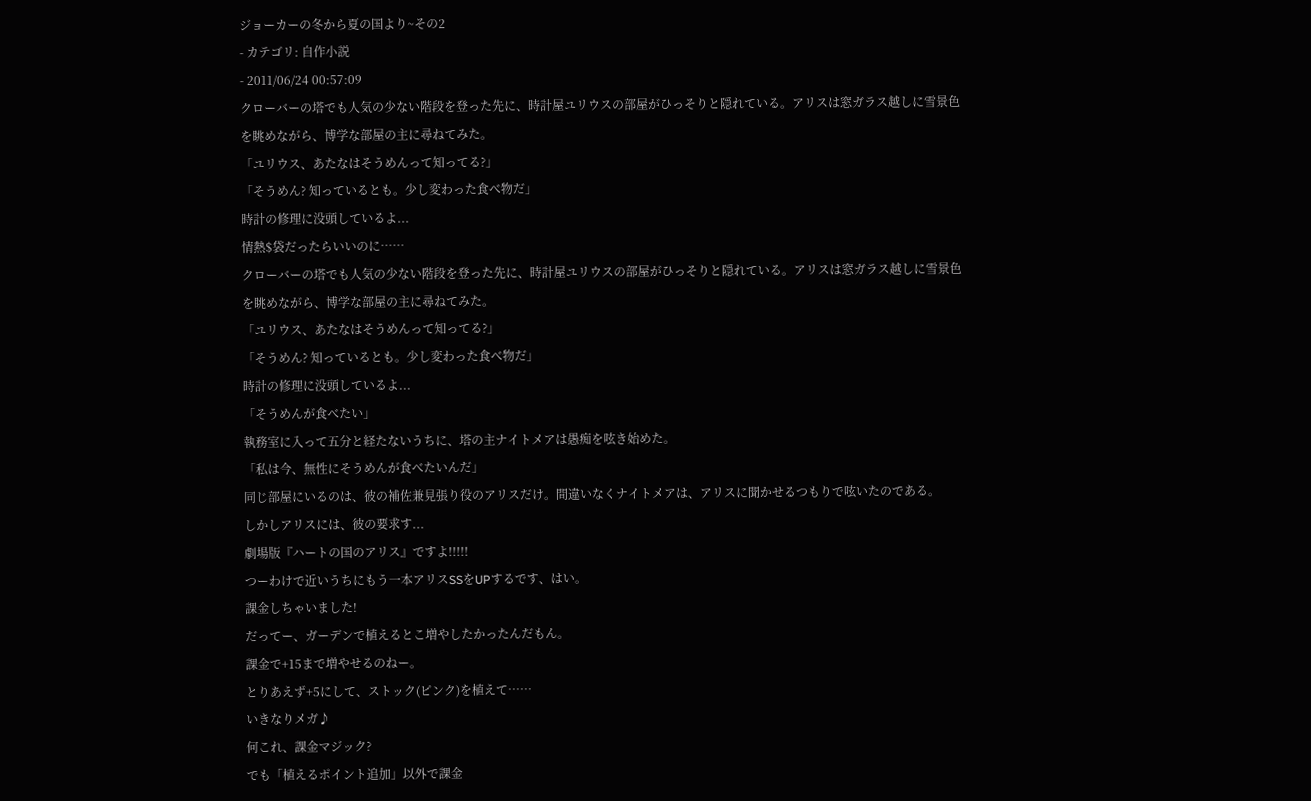ジョーカーの冬から夏の国より~その2
- カテゴリ: 自作小説
- 2011/06/24 00:57:09
クローバーの塔でも人気の少ない階段を登った先に、時計屋ユリウスの部屋がひっそりと隠れている。アリスは窓ガラス越しに雪景色を眺めながら、博学な部屋の主に尋ねてみた。
「ユリウス、あたなはそうめんって知ってる?」
「そうめん? 知っているとも。少し変わった食べ物だ」
時計の修理に没頭しているよ...
情熱$袋だったらいいのに……
クローバーの塔でも人気の少ない階段を登った先に、時計屋ユリウスの部屋がひっそりと隠れている。アリスは窓ガラス越しに雪景色を眺めながら、博学な部屋の主に尋ねてみた。
「ユリウス、あたなはそうめんって知ってる?」
「そうめん? 知っているとも。少し変わった食べ物だ」
時計の修理に没頭しているよ...
「そうめんが食べたい」
執務室に入って五分と経たないうちに、塔の主ナイトメアは愚痴を呟き始めた。
「私は今、無性にそうめんが食べたいんだ」
同じ部屋にいるのは、彼の補佐兼見張り役のアリスだけ。間違いなくナイトメアは、アリスに聞かせるつもりで呟いたのである。
しかしアリスには、彼の要求す...
劇場版『ハートの国のアリス』ですよ!!!!!
つーわけで近いうちにもう一本アリスSSをUPするです、はい。
課金しちゃいました!
だってー、ガーデンで植えるとこ増やしたかったんだもん。
課金で+15まで増やせるのねー。
とりあえず+5にして、ストック(ピンク)を植えて……
いきなりメガ♪
何これ、課金マジック?
でも「植えるポイント追加」以外で課金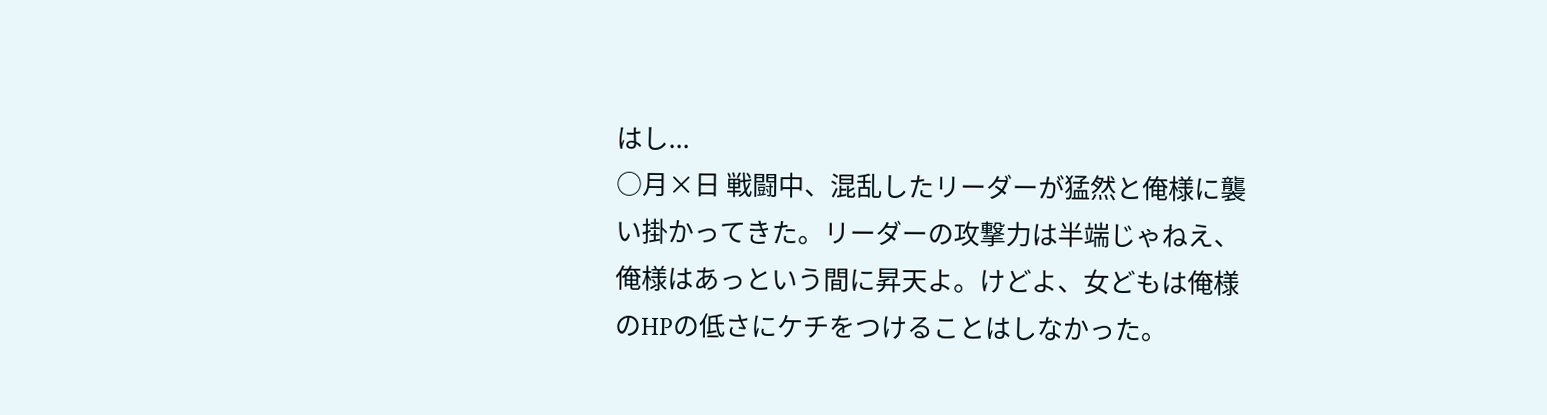はし...
○月×日 戦闘中、混乱したリーダーが猛然と俺様に襲い掛かってきた。リーダーの攻撃力は半端じゃねえ、俺様はあっという間に昇天よ。けどよ、女どもは俺様のHPの低さにケチをつけることはしなかった。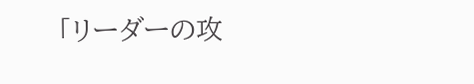「リーダーの攻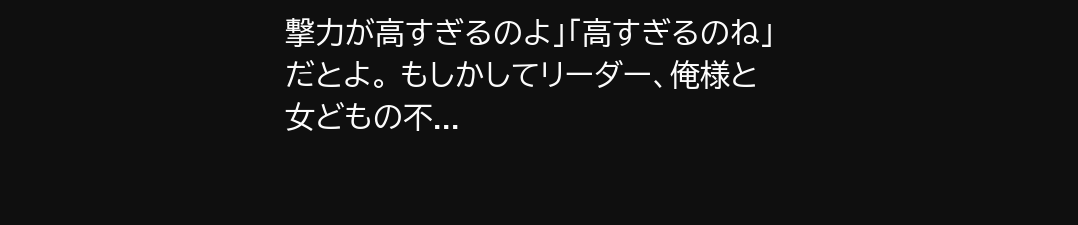撃力が高すぎるのよ」「高すぎるのね」だとよ。 もしかしてリーダー、俺様と女どもの不...